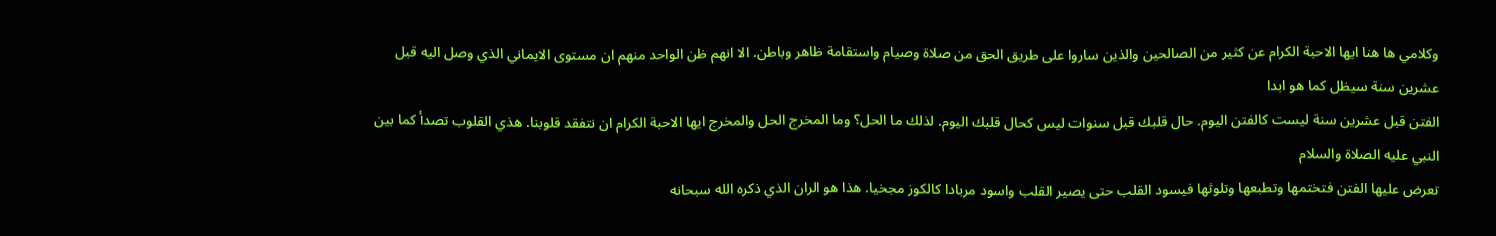وكلامي ها هنا ايها الاحبة الكرام عن كثير من الصالحين والذين ساروا على طريق الحق من صلاة وصيام واستقامة ظاهر وباطن. الا انهم ظن الواحد منهم ان مستوى الايماني الذي وصل اليه قبل عشرين سنة سيظل كما هو ابدا
الفتن قبل عشرين سنة ليست كالفتن اليوم. حال قلبك قبل سنوات ليس كحال قلبك اليوم. لذلك ما الحل؟ وما المخرج الحل والمخرج ايها الاحبة الكرام ان نتفقد قلوبنا. هذي القلوب تصدأ كما بين النبي عليه الصلاة والسلام
تعرض عليها الفتن فتختمها وتطبعها وتلوثها فيسود القلب حتى يصير القلب واسود مربادا كالكوز مجخيا. هذا هو الران الذي ذكره الله سبحانه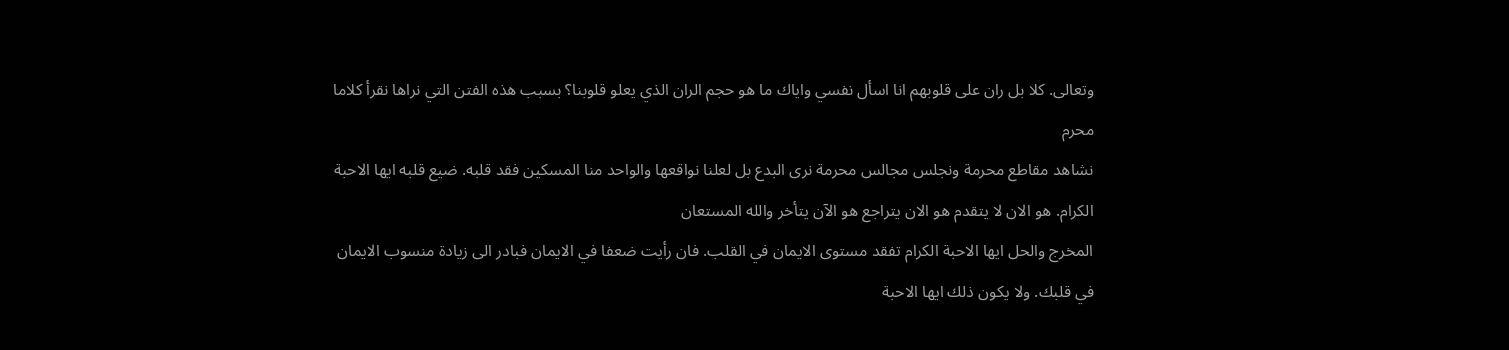وتعالى. كلا بل ران على قلوبهم انا اسأل نفسي واياك ما هو حجم الران الذي يعلو قلوبنا؟ بسبب هذه الفتن التي نراها نقرأ كلاما محرم
نشاهد مقاطع محرمة ونجلس مجالس محرمة نرى البدع بل لعلنا نواقعها والواحد منا المسكين فقد قلبه. ضيع قلبه ايها الاحبة الكرام. هو الان لا يتقدم هو الان يتراجع هو الآن يتأخر والله المستعان
المخرج والحل ايها الاحبة الكرام تفقد مستوى الايمان في القلب. فان رأيت ضعفا في الايمان فبادر الى زيادة منسوب الايمان في قلبك. ولا يكون ذلك ايها الاحبة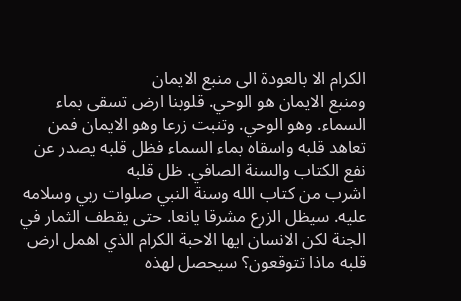الكرام الا بالعودة الى منبع الايمان
ومنبع الايمان هو الوحي. قلوبنا ارض تسقى بماء السماء. وهو الوحي. وتنبت زرعا وهو الايمان فمن تعاهد قلبه واسقاه بماء السماء فظل قلبه يصدر عن نفع الكتاب والسنة الصافي. ظل قلبه
اشرب من كتاب الله وسنة النبي صلوات ربي وسلامه عليه. سيظل الزرع مشرقا يانعا. حتى يقطف الثمار في الجنة لكن الانسان ايها الاحبة الكرام الذي اهمل ارض قلبه ماذا تتوقعون؟ سيحصل لهذه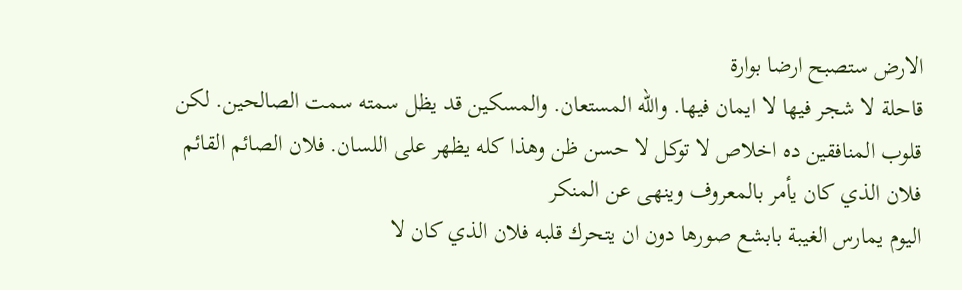الارض ستصبح ارضا بوارة
قاحلة لا شجر فيها لا ايمان فيها. والله المستعان. والمسكين قد يظل سمته سمت الصالحين. لكن  قلوب المنافقين ده اخلاص لا توكل لا حسن ظن وهذا كله يظهر على اللسان. فلان الصائم القائم فلان الذي كان يأمر بالمعروف وينهى عن المنكر
اليوم يمارس الغيبة بابشع صورها دون ان يتحرك قلبه فلان الذي كان لا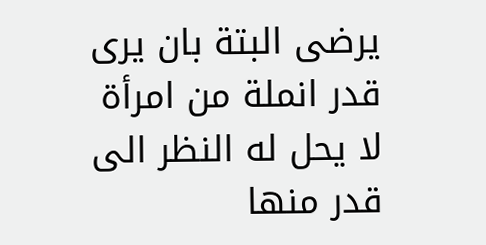يرضى البتة بان يرى قدر انملة من امرأة لا يحل له النظر الى قدر منها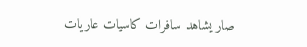صار يشاهد سافرات كاسيات عاريات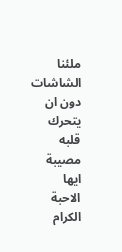ملئنا الشاشات دون ان يتحرك قلبه
مصيبة ايها الاحبة الكرام